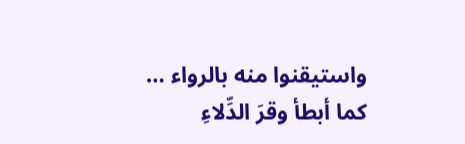واستيقنوا منه بالرواء … كما أبطأ وقرَ الدِّلاءِ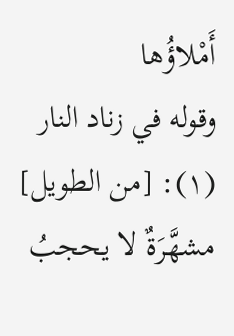أَمْلاؤُها
وقوله في زناد النار (١): [من الطويل]
مشهَّرَةٌ لا يحجبُ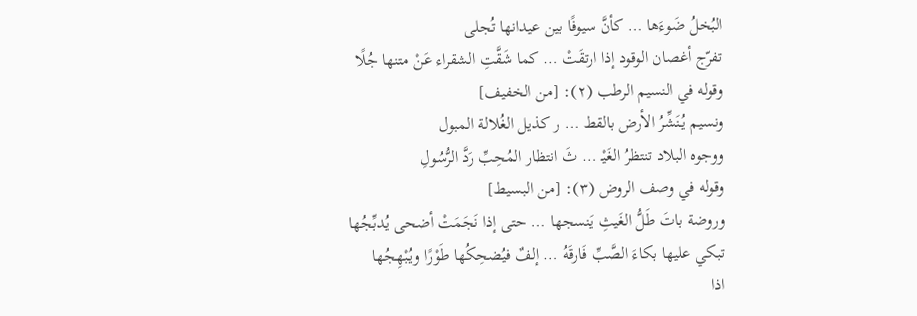البُخلُ ضَوءَها … كأنَّ سيوفًا بين عيدانها تُجلى
تفرّج أغصان الوقود إذا ارتقَتْ … كما شَقَّتِ الشقراء عَنْ متنها جُلًا
وقوله في النسيم الرطب (٢): [من الخفيف]
ونسيم يُنَشِّرُ الأرض بالقط … ر كذيل الغُلالة المبول
ووجوه البلاد تنتظرُ الغَيْـ … ثَ انتظار المُحِبِّ رَدَّ الرُّسُولِ
وقوله في وصف الروض (٣): [من البسيط]
وروضة باتَ طَلُّ الغَيثِ يَنسجها … حتى إذا نَجَمَتْ أضحى يُدبِّجُها
تبكي عليها بكاءَ الصَّبِّ فَارقَهُ … إلفٌ فيُضحِكُها طَوْرًا ويُبْهِجُها
اذا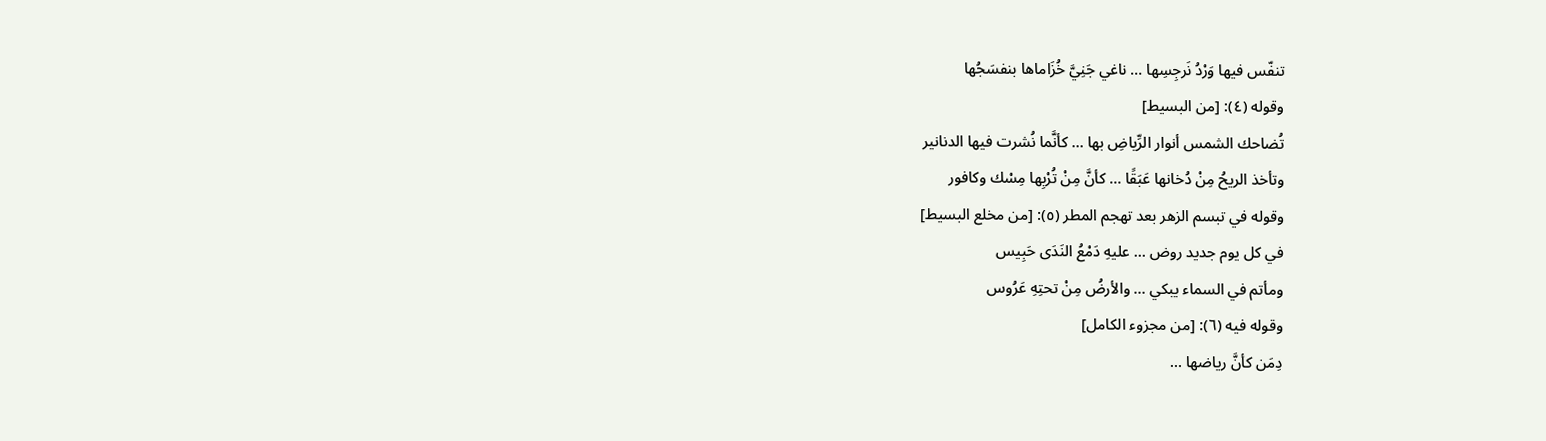تنفّس فيها وَرْدُ نَرجِسِها … ناغي جَنِيَّ خُزَاماها بنفسَجُها
وقوله (٤): [من البسيط]
تُضاحك الشمس أنوار الرِّياضِ بها … كأنَّما نُشرت فيها الدنانير
وتأخذ الريحُ مِنْ دُخانها عَبَقًا … كأنَّ مِنْ تُرْبِها مِسْك وكافور
وقوله في تبسم الزهر بعد تهجم المطر (٥): [من مخلع البسيط]
في كل يوم جديد روض … عليهِ دَمْعُ النَدَى حَبِيس
ومأتم في السماء يبكي … والأرضُ مِنْ تحتِهِ عَرُوس
وقوله فيه (٦): [من مجزوء الكامل]
دِمَن كأنَّ رياضها …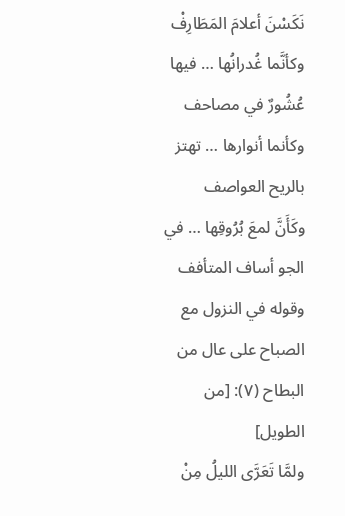نَكَسْنَ أعلامَ المَطَارِفْ
وكأنَّما غُدرانُها … فيها عُشُورٌ في مصاحف
وكأنما أنوارها … تهتز بالريح العواصف
وكَأَنَّ لمعَ بُرُوقِها … في الجو أساف المتأفف
وقوله في النزول مع الصباح على عال من البطاح (٧): [من الطويل]
ولمَّا تَعَرَّى الليلُ مِنْ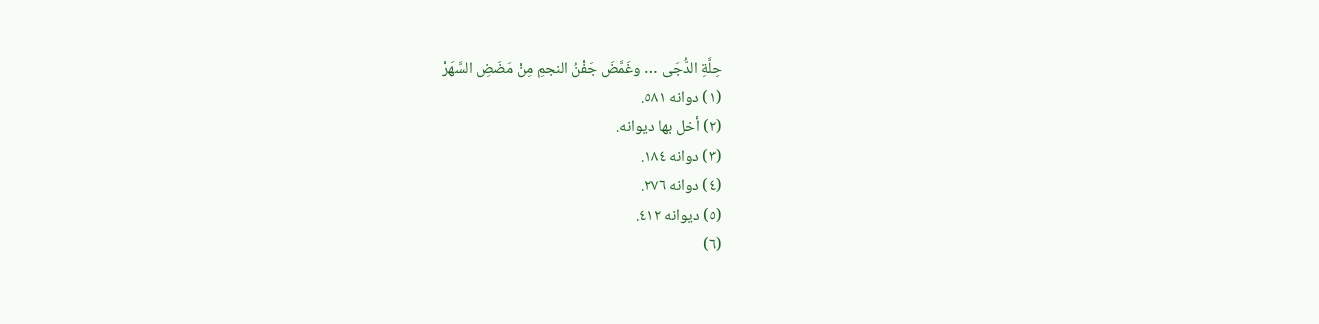حِلَّةِ الدُّجَى … وغَمَّضَ جَفْنُ النجمِ مِنْ مَضَضِ السَّهَرْ
(١) دوانه ٥٨١.
(٢) أخل بها ديوانه.
(٣) دوانه ١٨٤.
(٤) دوانه ٢٧٦.
(٥) ديوانه ٤١٢.
(٦)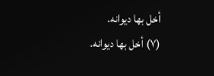أخل بها ديوانه.
(٧) أخل بها ديوانه.